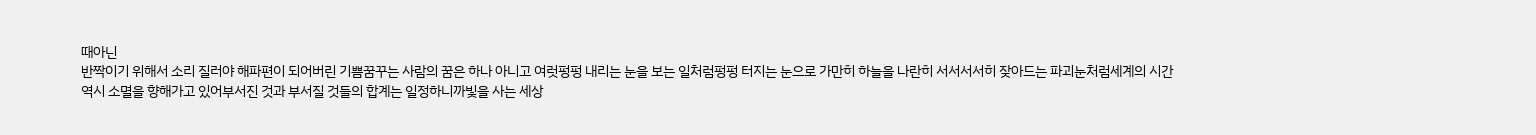때아닌
반짝이기 위해서 소리 질러야 해파편이 되어버린 기쁨꿈꾸는 사람의 꿈은 하나 아니고 여럿펑펑 내리는 눈을 보는 일처럼펑펑 터지는 눈으로 가만히 하늘을 나란히 서서서서히 잦아드는 파괴눈처럼세계의 시간 역시 소멸을 향해가고 있어부서진 것과 부서질 것들의 합계는 일정하니까빛을 사는 세상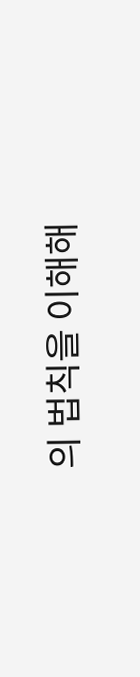의 법칙을 이해해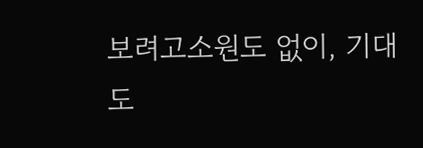보려고소원도 없이, 기대도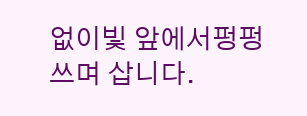없이빛 앞에서펑펑
쓰며 삽니다.